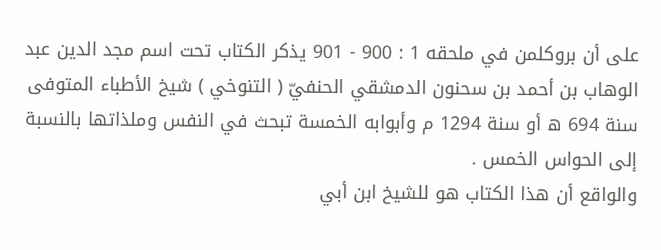على أن بروكلمن في ملحقه 1 : 900 - 901 يذكر الكتاب تحت اسم مجد الدين عبد الوهاب بن أحمد بن سحنون الدمشقي الحنفيّ ( التنوخي ) شيخ الأطباء المتوفى سنة 694 ه أو سنة 1294 م وأبوابه الخمسة تبحث في النفس وملذاتها بالنسبة إلى الحواس الخمس .
والواقع أن هذا الكتاب هو للشيخ ابن أبي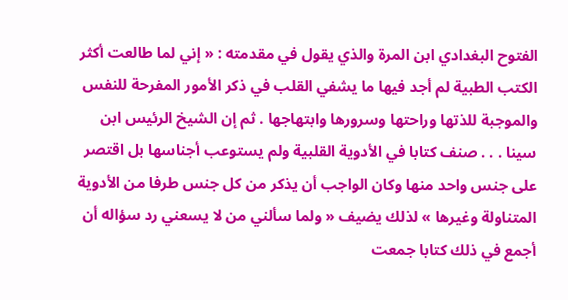الفتوح البغدادي ابن المرة والذي يقول في مقدمته : « إني لما طالعت أكثر الكتب الطبية لم أجد فيها ما يشفي القلب في ذكر الأمور المفرحة للنفس والموجبة للذتها وراحتها وسرورها وابتهاجها . ثم إن الشيخ الرئيس ابن سينا . . . صنف كتابا في الأدوية القلبية ولم يستوعب أجناسها بل اقتصر على جنس واحد منها وكان الواجب أن يذكر من كل جنس طرفا من الأدوية المتناولة وغيرها » لذلك يضيف « ولما سألني من لا يسعني رد سؤاله أن أجمع في ذلك كتابا جمعت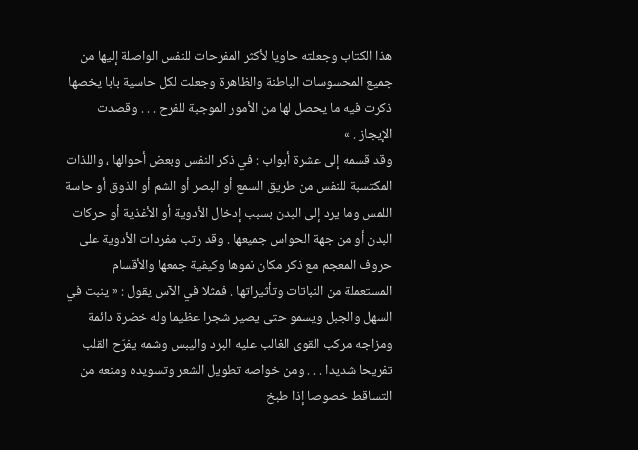هذا الكتاب وجعلته حاويا لأكثر المفرحات للنفس الواصلة إليها من جميع المحسوسات الباطنة والظاهرة وجعلت لكل حاسية بابا يخصها ذكرت فيه ما يحصل لها من الأمور الموجبة للفرح . . . وقصدت الإيجاز . »
وقد قسمه إلى عشرة أبواب : في ذكر النفس وبعض أحوالها ، واللذات المكتسبة للنفس من طريق السمع أو البصر أو الشم أو الذوق أو حاسة اللمس وما يرد إلى البدن بسبب إدخال الأدوية أو الأغذية أو حركات البدن أو من جهة الحواس جميعها . وقد رتب مفردات الأدوية على حروف المعجم مع ذكر مكان نموها وكيفية جمعها والأقسام المستعملة من النباتات وتأثيراتها . فمثلا في الآس يقول : « ينبت في السهل والجبل ويسمو حتى يصير شجرا عظيما وله خضرة دائمة ومزاجه مركب القوى الغالب عليه البرد واليبس وشمه يفرّح القلب تفريحا شديدا . . . ومن خواصه تطويل الشعر وتسويده ومنعه من التساقط خصوصا إذا طبخ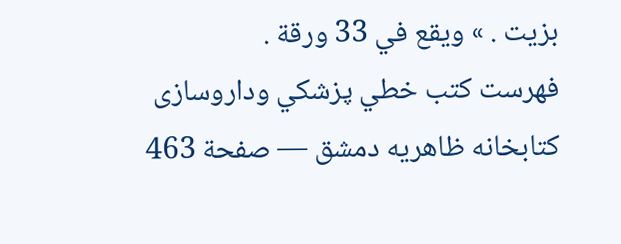بزيت . » ويقع في 33 ورقة .
فهرست كتب خطي پزشكي وداروسازى كتابخانه ظاهريه دمشق — صفحة 463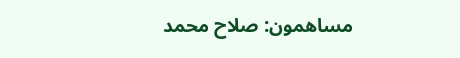مساهمون: صلاح محمد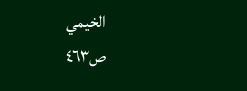الخيمي
ص٤٦٣